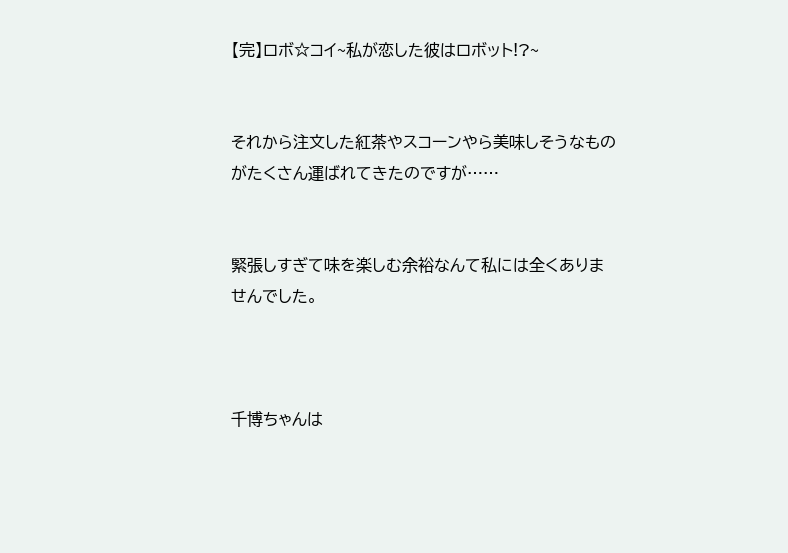【完】ロボ☆コイ~私が恋した彼はロボット!?~


それから注文した紅茶やスコーンやら美味しそうなものがたくさん運ばれてきたのですが……


緊張しすぎて味を楽しむ余裕なんて私には全くありませんでした。



千博ちゃんは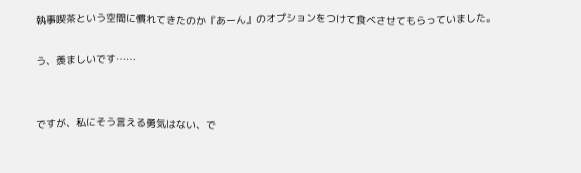執事喫茶という空間に慣れてきたのか『あーん』のオプションをつけて食べさせてもらっていました。

う、羨ましいです……


ですが、私にそう言える勇気はない、で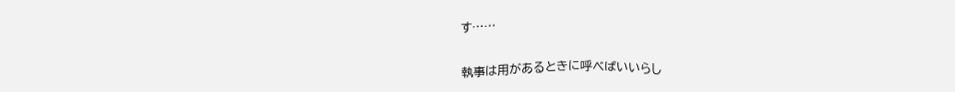す……


執事は用があるときに呼べばいいらし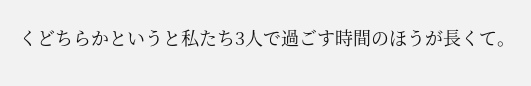くどちらかというと私たち3人で過ごす時間のほうが長くて。